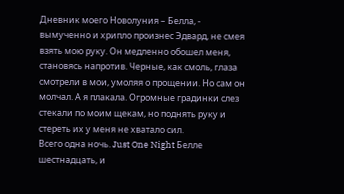Дневник моего Новолуния – Белла, - вымученно и хрипло произнес Эдвард, не смея взять мою руку. Он медленно обошел меня, становясь напротив. Черные, как смоль, глаза смотрели в мои, умоляя о прощении. Но сам он молчал. А я плакала. Огромные градинки слез стекали по моим щекам, но поднять руку и стереть их у меня не хватало сил.
Всего одна ночь. Just One Night Белле шестнадцать, и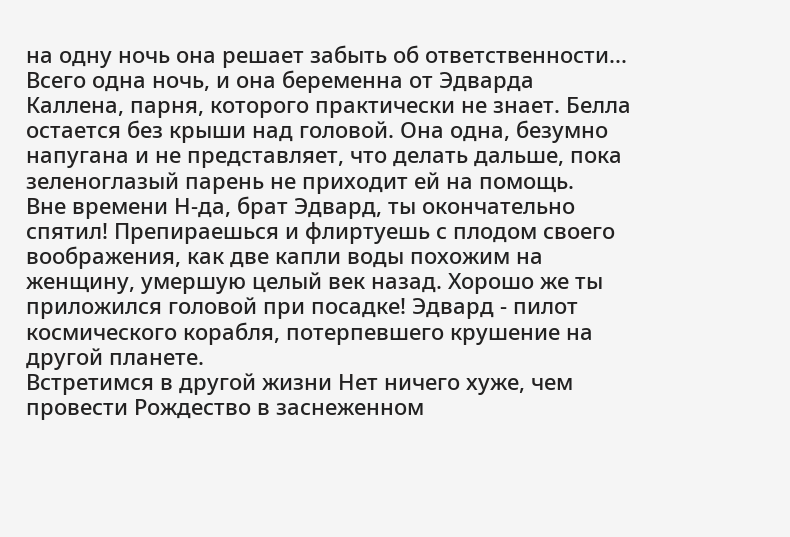на одну ночь она решает забыть об ответственности... Всего одна ночь, и она беременна от Эдварда Каллена, парня, которого практически не знает. Белла остается без крыши над головой. Она одна, безумно напугана и не представляет, что делать дальше, пока зеленоглазый парень не приходит ей на помощь.
Вне времени Н-да, брат Эдвард, ты окончательно спятил! Препираешься и флиртуешь с плодом своего воображения, как две капли воды похожим на женщину, умершую целый век назад. Хорошо же ты приложился головой при посадке! Эдвард - пилот космического корабля, потерпевшего крушение на другой планете.
Встретимся в другой жизни Нет ничего хуже, чем провести Рождество в заснеженном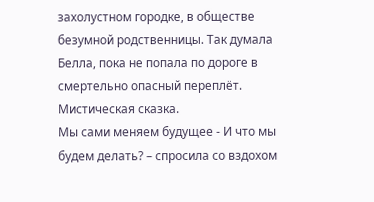захолустном городке, в обществе безумной родственницы. Так думала Белла, пока не попала по дороге в смертельно опасный переплёт. Мистическая сказка.
Мы сами меняем будущее - И что мы будем делать? – спросила со вздохом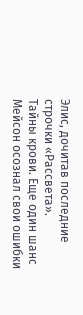Элис, дочитав последние строчки «Рассвета».
Тайны крови. Еще один шанс Мейсон осознал свои ошибки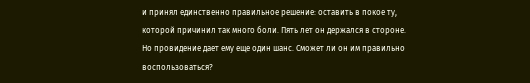и принял единственно правильное решение: оставить в покое ту, которой причинил так много боли. Пять лет он держался в стороне. Но провидение дает ему еще один шанс. Сможет ли он им правильно воспользоваться?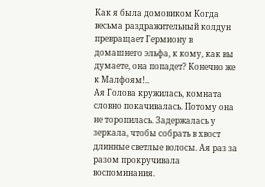Как я была домовиком Когда весьма раздражительный колдун превращает Гермиону в домашнего эльфа, к кому, как вы думаете, она попадет? Конечно же к Малфоям!..
Ая Голова кружилась, комната словно покачивалась. Потому она не торопилась. Задержалась у зеркала, чтобы собрать в хвост длинные светлые волосы. Ая раз за разом прокручивала воспоминания.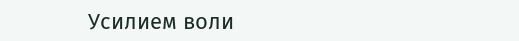Усилием воли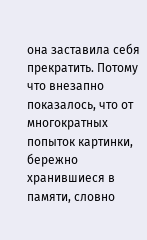она заставила себя прекратить. Потому что внезапно показалось, что от многократных попыток картинки, бережно хранившиеся в памяти, словно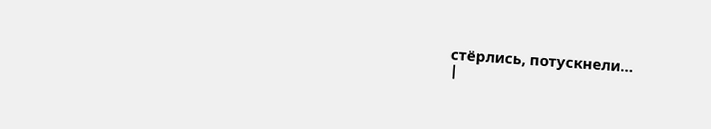стёрлись, потускнели…
|